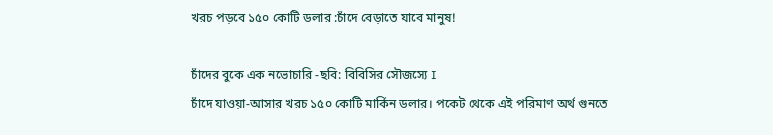খরচ পড়বে ১৫০ কোটি ডলার :চাঁদে বেড়াতে যাবে মানুষ!

চাঁদের বুকে এক নভোচারি -ছবি: বিবিসির সৌজস্যে I
চাঁদে যাওয়া-আসার খরচ ১৫০ কোটি মার্কিন ডলার। পকেট থেকে এই পরিমাণ অর্থ গুনতে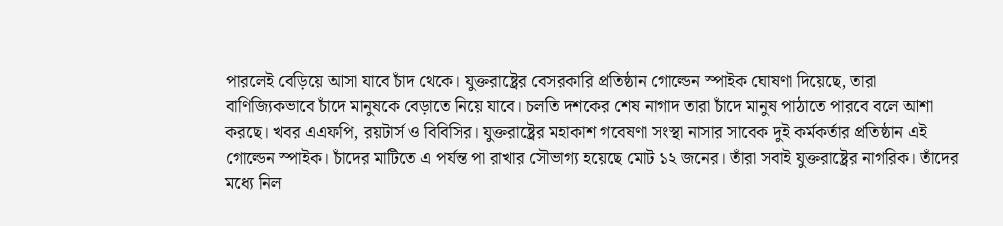পারলেই বেড়িয়ে আসা যাবে চাঁদ থেকে। যুক্তরাষ্ট্রের বেসরকারি প্রতিষ্ঠান গোল্ডেন স্পাইক ঘোষণা দিয়েছে, তারা বাণিজ্যিকভাবে চাঁদে মানুষকে বেড়াতে নিয়ে যাবে। চলতি দশকের শেষ নাগাদ তারা চাঁদে মানুষ পাঠাতে পারবে বলে আশা করছে। খবর এএফপি, রয়টার্স ও বিবিসির। যুক্তরাষ্ট্রের মহাকাশ গবেষণা সংস্থা নাসার সাবেক দুই কর্মকর্তার প্রতিষ্ঠান এই গোল্ডেন স্পাইক। চাঁদের মাটিতে এ পর্যন্ত পা রাখার সৌভাগ্য হয়েছে মোট ১২ জনের। তাঁরা সবাই যুক্তরাষ্ট্রের নাগরিক। তাঁদের মধ্যে নিল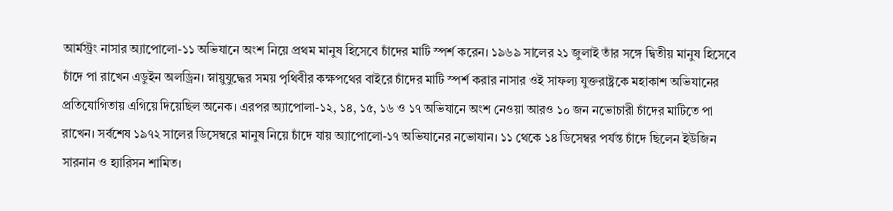আর্মস্ট্রং নাসার অ্যাপোলো-১১ অভিযানে অংশ নিয়ে প্রথম মানুষ হিসেবে চাঁদের মাটি স্পর্শ করেন। ১৯৬৯ সালের ২১ জুলাই তাঁর সঙ্গে দ্বিতীয় মানুষ হিসেবে চাঁদে পা রাখেন এডুইন অলড্রিন। স্নায়ুযুদ্ধের সময় পৃথিবীর কক্ষপথের বাইরে চাঁদের মাটি স্পর্শ করার নাসার ওই সাফল্য যুক্তরাষ্ট্রকে মহাকাশ অভিযানের প্রতিযোগিতায় এগিয়ে দিয়েছিল অনেক। এরপর অ্যাপোলা-১২, ১৪, ১৫, ১৬ ও ১৭ অভিযানে অংশ নেওয়া আরও ১০ জন নভোচারী চাঁদের মাটিতে পা রাখেন। সর্বশেষ ১৯৭২ সালের ডিসেম্বরে মানুষ নিয়ে চাঁদে যায় অ্যাপোলো-১৭ অভিযানের নভোযান। ১১ থেকে ১৪ ডিসেম্বর পর্যন্ত চাঁদে ছিলেন ইউজিন সারনান ও হ্যারিসন শামিত।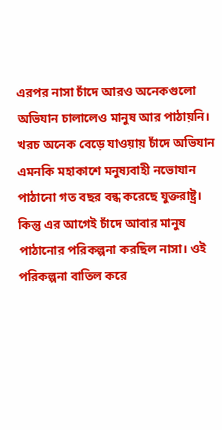এরপর নাসা চাঁদে আরও অনেকগুলো অভিযান চালালেও মানুষ আর পাঠায়নি। খরচ অনেক বেড়ে যাওয়ায় চাঁদে অভিযান এমনকি মহাকাশে মনুষ্যবাহী নভোযান পাঠানো গত বছর বন্ধ করেছে যুক্তরাষ্ট্র। কিন্তু এর আগেই চাঁদে আবার মানুষ পাঠানোর পরিকল্পনা করছিল নাসা। ওই পরিকল্পনা বাতিল করে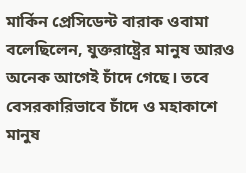মার্কিন প্রেসিডেন্ট বারাক ওবামা বলেছিলেন, যুক্তরাষ্ট্রের মানুষ আরও অনেক আগেই চাঁদে গেছে। তবে বেসরকারিভাবে চাঁদে ও মহাকাশে মানুষ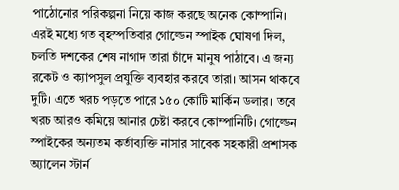পাঠোনোর পরিকল্পনা নিয়ে কাজ করছে অনেক কোম্পানি। এরই মধ্যে গত বৃহস্পতিবার গোল্ডেন স্পাইক ঘোষণা দিল, চলতি দশকের শেষ নাগাদ তারা চাঁদে মানুষ পাঠাবে। এ জন্য রকেট ও ক্যাপসুল প্রযুক্তি ব্যবহার করবে তারা। আসন থাকবে দুটি। এতে খরচ পড়তে পারে ১৫০ কোটি মার্কিন ডলার। তবে খরচ আরও কমিয়ে আনার চেষ্টা করবে কোম্পানিটি। গোল্ডেন স্পাইকের অন্যতম কর্তাব্যক্তি নাসার সাবেক সহকারী প্রশাসক অ্যালেন স্টার্ন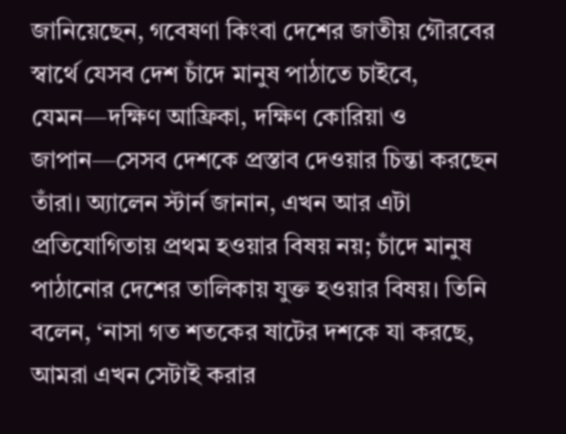জানিয়েছেন, গবেষণা কিংবা দেশের জাতীয় গৌরবের স্বার্থে যেসব দেশ চাঁদে মানুষ পাঠাতে চাইবে, যেমন—দক্ষিণ আফ্রিকা, দক্ষিণ কোরিয়া ও জাপান—সেসব দেশকে প্রস্তাব দেওয়ার চিন্তা করছেন তাঁরা। অ্যালেন স্টার্ন জানান, এখন আর এটা প্রতিযোগিতায় প্রথম হওয়ার বিষয় নয়; চাঁদে মানুষ পাঠানোর দেশের তালিকায় যুক্ত হওয়ার বিষয়। তিনি বলেন, ‘নাসা গত শতকের ষাটের দশকে যা করছে, আমরা এখন সেটাই করার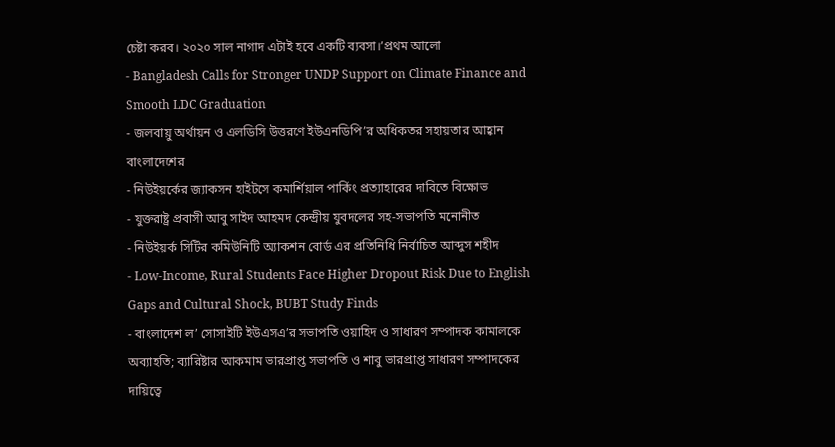চেষ্টা করব। ২০২০ সাল নাগাদ এটাই হবে একটি ব্যবসা।’প্রথম আলো
- Bangladesh Calls for Stronger UNDP Support on Climate Finance and Smooth LDC Graduation
- জলবায়ু অর্থায়ন ও এলডিসি উত্তরণে ইউএনডিপি’র অধিকতর সহায়তার আহ্বান বাংলাদেশের
- নিউইয়র্কের জ্যাকসন হাইটসে কমার্শিয়াল পার্কিং প্রত্যাহারের দাবিতে বিক্ষোভ
- যুক্তরাষ্ট্র প্রবাসী আবু সাইদ আহমদ কেন্দ্রীয় যুবদলের সহ-সভাপতি মনোনীত
- নিউইয়র্ক সিটির কমিউনিটি অ্যাকশন বোর্ড এর প্রতিনিধি নির্বাচিত আব্দুস শহীদ
- Low-Income, Rural Students Face Higher Dropout Risk Due to English Gaps and Cultural Shock, BUBT Study Finds
- বাংলাদেশ ল’ সোসাইটি ইউএসএ’র সভাপতি ওয়াহিদ ও সাধারণ সম্পাদক কামালকে অব্যাহতি; ব্যারিষ্টার আকমাম ভারপ্রাপ্ত সভাপতি ও শাবু ভারপ্রাপ্ত সাধারণ সম্পাদকের দায়িত্বে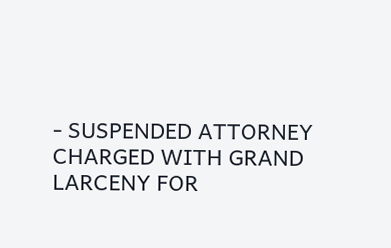- SUSPENDED ATTORNEY CHARGED WITH GRAND LARCENY FOR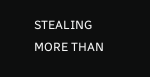STEALING MORE THAN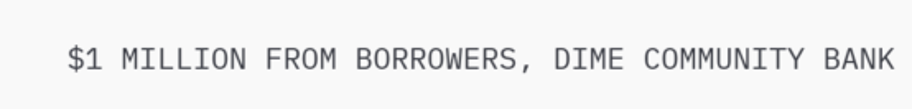$1 MILLION FROM BORROWERS, DIME COMMUNITY BANK